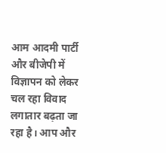आम आदमी पार्टी और बीजेपी में विज्ञापन को लेकर चल रहा विवाद लगातार बढ़ता जा रहा है। आप और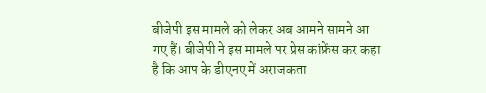बीजेपी इस मामले को लेकर अब आमने सामने आ गए हैं। बीजेपी ने इस मामले पर प्रेस कांफ्रेंस कर कहा है कि आप के डीएनए में अराजकता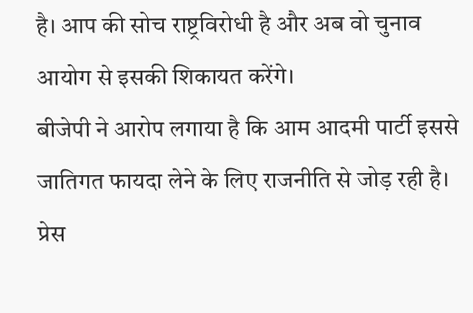है। आप की सोच राष्ट्रविरोधी है और अब वो चुनाव आयोग से इसकी शिकायत करेंगे।
बीजेपी ने आरोप लगाया है कि आम आदमी पार्टी इससे जातिगत फायदा लेने के लिए राजनीति से जोड़ रही है। प्रेस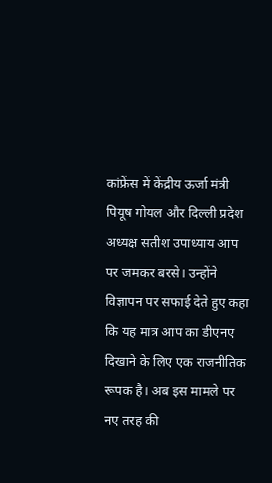कांफ्रेंस में केंद्रीय ऊर्जा मंत्री पियूष गोयल और दिल्ली प्रदेश अध्यक्ष सतीश उपाध्याय आप पर जमकर बरसे। उन्होंने विज्ञापन पर सफाई देते हुए कहा कि यह मात्र आप का डीएनए दिखाने के लिए एक राजनीतिक रूपक है। अब इस मामले पर नए तरह की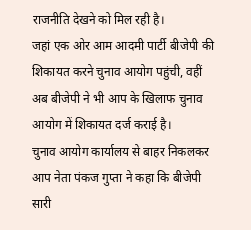राजनीति देखने को मिल रही है।
जहां एक ओर आम आदमी पार्टी बीजेपी की शिकायत करने चुनाव आयोग पहुंची, वहीं अब बीजेपी ने भी आप के खिलाफ चुनाव आयोग में शिकायत दर्ज कराई है।
चुनाव आयोग कार्यालय से बाहर निकलकर आप नेता पंकज गुप्ता ने कहा कि बीजेपी सारी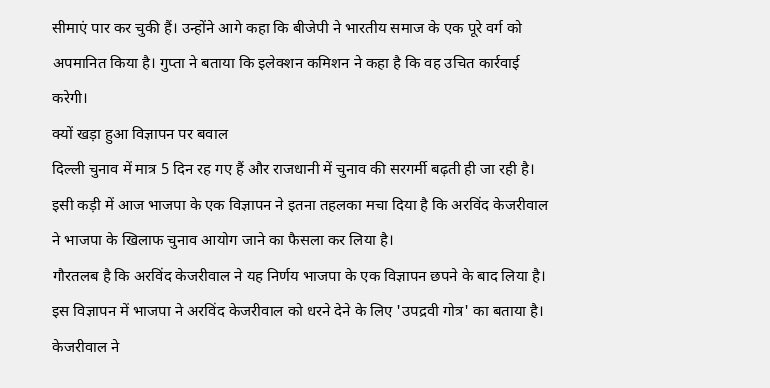सीमाएं पार कर चुकी हैं। उन्होंने आगे कहा कि बीजेपी ने भारतीय समाज के एक पूरे वर्ग को अपमानित किया है। गुप्ता ने बताया कि इलेक्शन कमिशन ने कहा है कि वह उचित कार्रवाई करेगी।
क्यों खड़ा हुआ विज्ञापन पर बवाल
दिल्ली चुनाव में मात्र 5 दिन रह गए हैं और राजधानी में चुनाव की सरगर्मी बढ़ती ही जा रही है। इसी कड़ी में आज भाजपा के एक विज्ञापन ने इतना तहलका मचा दिया है कि अरविंद केजरीवाल ने भाजपा के खिलाफ चुनाव आयोग जाने का फैसला कर लिया है।
गौरतलब है कि अरविंद केजरीवाल ने यह निर्णय भाजपा के एक विज्ञापन छपने के बाद लिया है। इस विज्ञापन में भाजपा ने अरविंद केजरीवाल को धरने देने के लिए 'उपद्रवी गोत्र' का बताया है।
केजरीवाल ने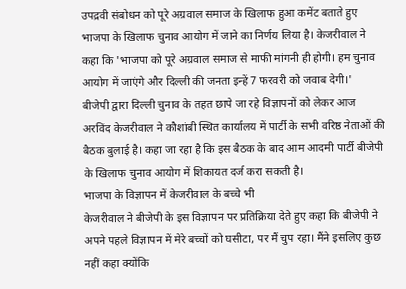उपद्रवी संबोधन को पूरे अग्रवाल समाज के खिलाफ हुआ कमेंट बताते हुए भाजपा के खिलाफ चुनाव आयोग में जाने का निर्णय लिया है। केजरीवाल ने कहा कि 'भाजपा को पूरे अग्रवाल समाज से माफी मांगनी ही होगी। हम चुनाव आयोग में जाएंगे और दिल्ली की जनता इन्हें 7 फरवरी को जवाब देगी।'
बीजेपी द्वारा दिल्ली चुनाव के तहत छापे जा रहे विज्ञापनों को लेकर आज अरविंद केजरीवाल ने कौशांबी स्थित कार्यालय में पार्टी के सभी वरिष्ठ नेताओं की बैठक बुलाई है। कहा जा रहा है कि इस बैठक के बाद आम आदमी पार्टी बीजेपी के खिलाफ चुनाव आयोग में शिकायत दर्ज करा सकती है।
भाजपा के विज्ञापन में केजरीवाल के बच्चे भी
केजरीवाल ने बीजेपी के इस विज्ञापन पर प्रतिक्रिया देते हुए कहा कि बीजेपी ने अपने पहले विज्ञापन में मेरे बच्चों को घसीटा, पर मैं चुप रहा। मैंने इसलिए कुछ नहीं कहा क्योंकि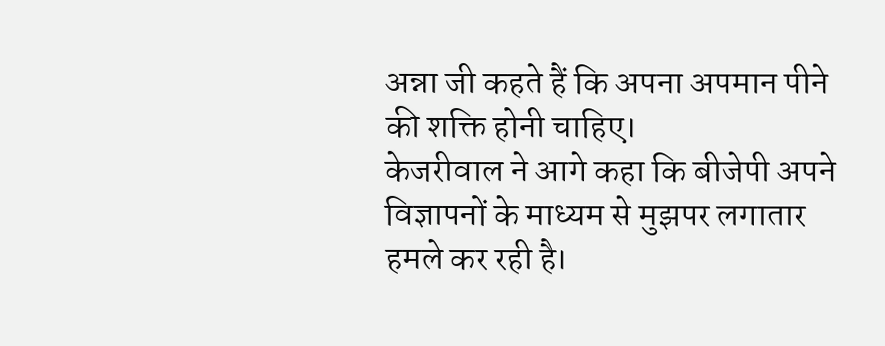अन्ना जी कहते हैं कि अपना अपमान पीने की शक्ति होनी चाहिए।
केजरीवाल ने आगे कहा कि बीजेपी अपने विज्ञापनों के माध्यम से मुझपर लगातार हमले कर रही है।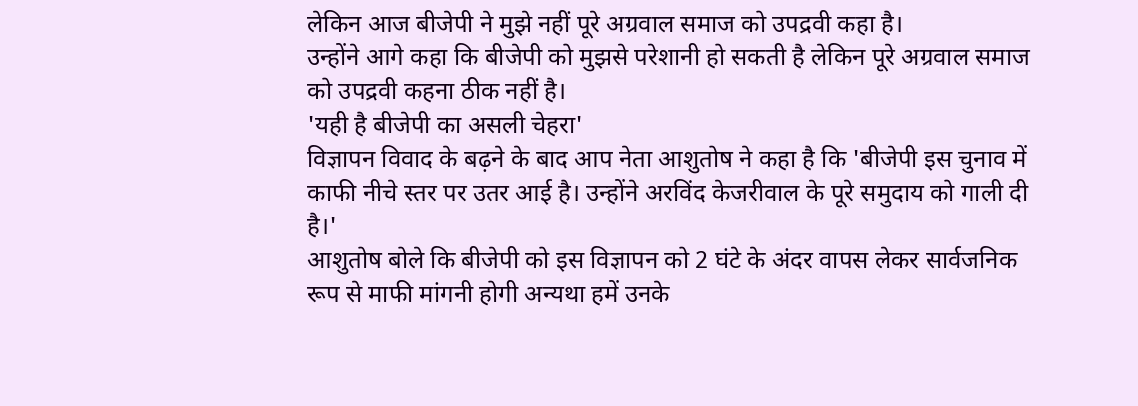लेकिन आज बीजेपी ने मुझे नहीं पूरे अग्रवाल समाज को उपद्रवी कहा है।
उन्होंने आगे कहा कि बीजेपी को मुझसे परेशानी हो सकती है लेकिन पूरे अग्रवाल समाज को उपद्रवी कहना ठीक नहीं है।
'यही है बीजेपी का असली चेहरा'
विज्ञापन विवाद के बढ़ने के बाद आप नेता आशुतोष ने कहा है कि 'बीजेपी इस चुनाव में काफी नीचे स्तर पर उतर आई है। उन्होंने अरविंद केजरीवाल के पूरे समुदाय को गाली दी है।'
आशुतोष बोले कि बीजेपी को इस विज्ञापन को 2 घंटे के अंदर वापस लेकर सार्वजनिक रूप से माफी मांगनी होगी अन्यथा हमें उनके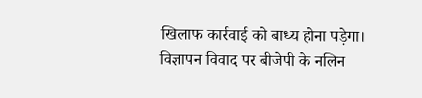खिलाफ कार्रवाई को बाध्य होना पड़ेगा।
विज्ञापन विवाद पर बीजेपी के नलिन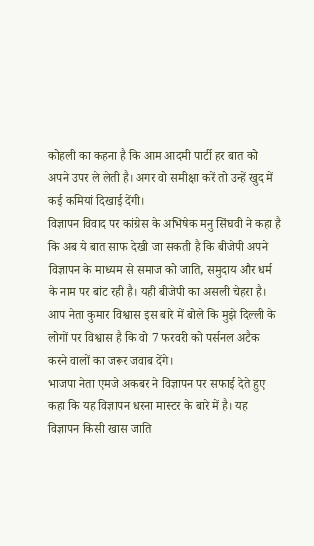कोहली का कहना है कि आम आदमी पार्टी हर बात को अपने उपर ले लेती है। अगर वो समीक्षा करें तो उन्हें खुद में कई कमियां दिखाई देंगी।
विज्ञापन विवाद पर कांग्रेस के अभिषेक मनु सिंघवी ने कहा है कि अब ये बात साफ देखी जा सकती है कि बीजेपी अपने विज्ञापन के माध्यम से समाज को जाति, समुदाय और धर्म के नाम पर बांट रही है। यही बीजेपी का असली चेहरा है।
आप नेता कुमार विश्वास इस बारे में बोले कि मुझे दिल्ली के लोगों पर विश्वास है कि वो 7 फरवरी को पर्सनल अटैक करने वालों का जरूर जवाब देंगे।
भाजपा नेता एमजे अकबर ने विज्ञापन पर सफाई देते हुए कहा कि यह विज्ञापन धरना मास्टर के बारे में है। यह विज्ञापन किसी खास जाति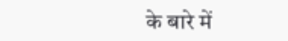के बारे में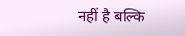नहीं है बल्कि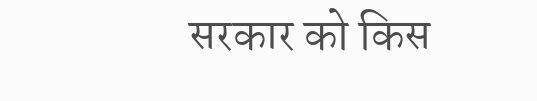सरकार को किस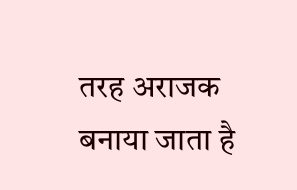तरह अराजक बनाया जाता है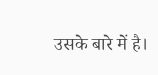उसके बारे में है।